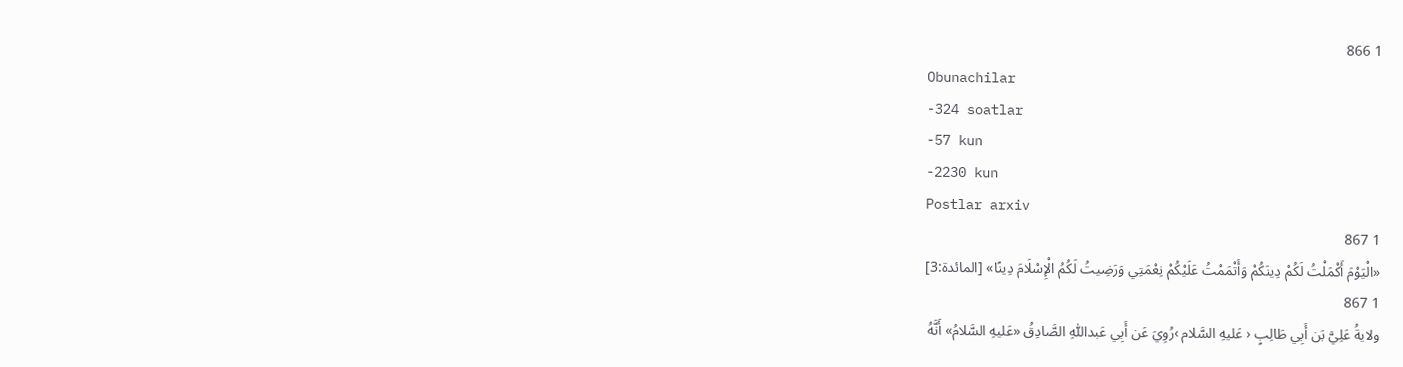1 866
Obunachilar
-324 soatlar
-57 kun
-2230 kun
Postlar arxiv
1 867
«الْيَوْمَ أَكْمَلْتُ لَكُمْ دِينَكُمْ وَأَتْمَمْتُ عَلَيْكُمْ نِعْمَتِي وَرَضِيتُ لَكُمُ الْإِسْلَامَ دِينًا» [المائدة:3]
1 867
ولايةُ عَلِيَّ بَن أَبِي طَالِبٍ ‹ عَليهِ السَّلام ›رُوِيَ عَن أَبِي عَبداللّٰهِ الصَّادِقُ «عَليهِ السَّلامُ» أَنَّهُ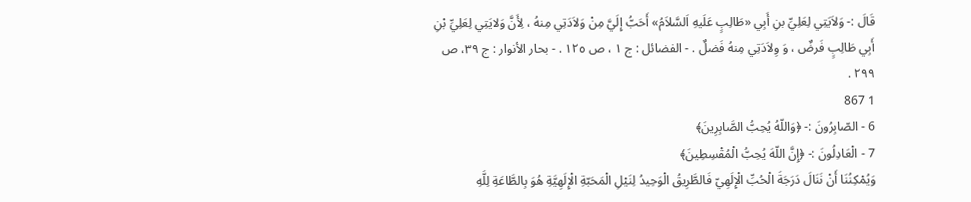قَالَ :- وَلاَيَتِي لِعَلِيِّ بنِ أَبِي «طَالِبٍ عَلَيهِ اَلسَّلاَمُ» أَحَبُّ إِلَيَّ مِنْ وَلاَدَتِي مِنهُ ، لِأَنَّ وَلايَتِي لِعَلِيِّ بْنِ أَبِي طَالِبٍ فَرضٌ ، وَ وِلاَدَتِي مِنهُ فَضلٌ . - الفضائل : ج ١ ، ص ١٢٥ . - بحار الأنوار : ج ٣٩، ص ٢٩٩ .
1 867
6 - الصّابِرُونَ :- ﴿وَاللّهُ يُحِبُّ الصَّابِرِينَ﴾
7 - الْعَادِلُونَ :- ﴿إِنَّ اللّهَ يُحِبُّ الْمُقْسِطِينَ﴾
وَيُمْكِنُنَا أَنْ نَنَالَ دَرَجَةَ الْحُبِّ الْإِلَهِيّ فَالطَّرِيقُ الْوَحِيدُ لِنَيْلِ الْمَحَبّةِ الْإِلَهِيَّةِ هُوَ بِالطَّاعَةِ لِلَّهِ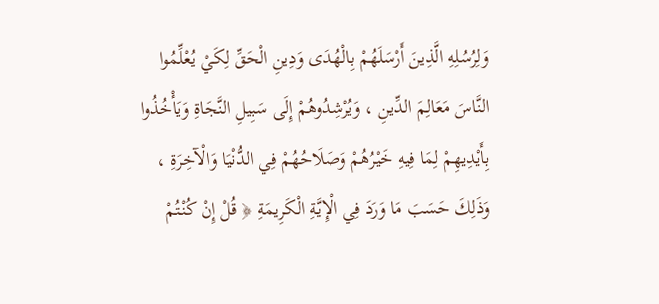وَلِرُسُلِهِ الَّذِينَ أَرْسَلَهُمْ بِالْهُدَى وَدِينِ الْحَقِّ لِكَيْ يُعْلِّمُوا النَّاسَ مَعَالِمَ الدِّينِ ، وَيُرْشِدُوهُمْ إِلَى سَبِيلِ النَّجَاةِ وَيَأْخُذُوا بِأَيْدِيهِمْ لِمَا فِيهِ خَيْرُهُمْ وَصَلَاحُهُمْ فِي الدُّنْيَا وَالْآخِرَةِ ، وَذَلِكَ حَسَبَ مَا وَرَدَ فِي الْإِيَّةِ الْكَرِيمَةِ ﴿ قُلْ إِنْ كُنْتُمْ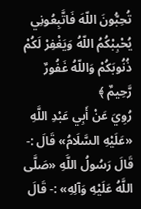تُحِبُّونَ اللّهَ فَاتَّبِعُونِي يُحْبِبْكُمُ اللّهُ وَيَغْفِرْ لَكُمْ ذُنُوبَكُمْ وَاللّهُ غَفُورٌ رَّحِيمٌ ﴾
رُوِيَ عَنْ أَبِي عَبْدِ اللَّهِ «عَلَيْهِ السَّلَامُ» قَالَ :- قَالَ رَسُولُ اللَّهِ «صَلَّى اللَّهُ عَلَيْهِ وَآلِهِ» :- قَالَ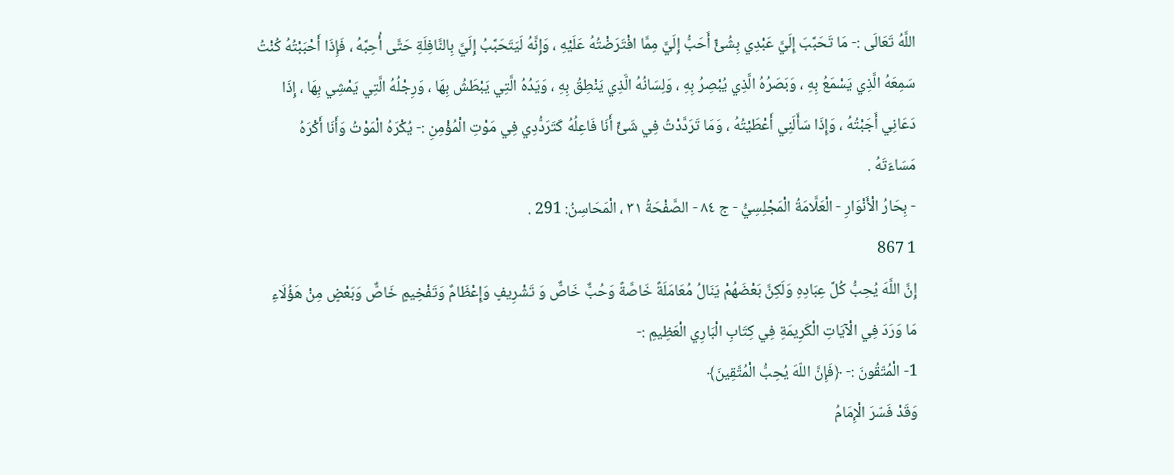اللَّهُ تَعَالَى :- مَا تَحَبَّبَ إِلَيَّ عَبْدِي بِشُئٍّ أَحَبُّ إِلَيَّ مِمَّا افْتَرَضْتُهُ عَلَيْهِ ، وَإِنَّهُ لَيَتَحَبَّبُ إِلَيَّ بِالنَّافِلَةِ حَتَّى أُحِبَّهُ ، فَإِذَا أَحْبَبْتُهُ كُنْتُ سَمِعَهُ الَّذِي يَسْمَعُ بِهِ ، وَبَصَرُهُ الَّذِي يُبْصِرُ بِهِ ، وَلِسَانُهُ الَّذِي يَنْطِقُ بِهِ ، وَيَدُهُ الَّتِي يَبْطَشُ بِهَا ، وَرِجْلُهُ الَّتِي يَمْشِي بِهَا ، إِذَا دَعَانِي أَجَبْتُهُ ، وَإِذَا سَأَلَنِي أَعْطَيْتُهُ ، وَمَا تَرَدَّدْتُ فِي شَئٍّ أَنَا فَاعِلُهُ كَتَرَدُّدِي فِي مَوْتِ الْمُؤْمِنِ :- يُكْرَهُ الْمَوْتُ وَأَنَا أَكْرَهُ مَسَاءَتَهُ .
- بِحَارُ الْأَنْوَارِ - الْعَلَّامَةُ الْمَجْلِسِيُّ - ج ٨٤ - الصَّفْحَةُ ٣١ ، الْمَحَاسِنُ: 291 .
1 867
إِنَّ اللَّهَ يُحِبُّ كُلَّ عِبَادِهِ وَلَكِنَّ بَعْضَهُمْ يَنَالُ مُعَامَلَةً خَاصَّةً وَحُبٌّ خَاصٌّ وَ تَشْرِيفٍ وَإِعْظَامٌ وَتَفْخِيمٍ خَاصٌّ وَبَعْضٍ مِنْ هَؤُلَاءِ مَا وَرَدَ فِي الْآيَاتِ الْكَرِيمَةِ فِي كِتَابِ الْبَارِي الْعَظِيمِ :-
1- الْمُتّقُونَ :- ﴿فَإِنَّ اللّهَ يُحِبُّ الْمُتَّقِينَ﴾
وَقَدْ فَسّرَ الْإِمَامُ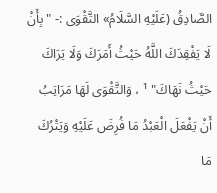الصَّادِقُ (عَلَيْهِ السَّلَامُ» التَّقْوَى :- "بِأَنْ لَا يَفْقِدَكَ اللَّهُ حَيْثُ أَمَرَكَ وَلَا يَرَاكَ حَيْثُ نَهَاكَ" ¹ ، وَالتَّقْوَى لَهَا مَرَاتِبُ أَنْ يَفْعَلَ الْعَبْدُ مَا فُرِضَ عَلَيْهِ وَيَتْرُكَ مَا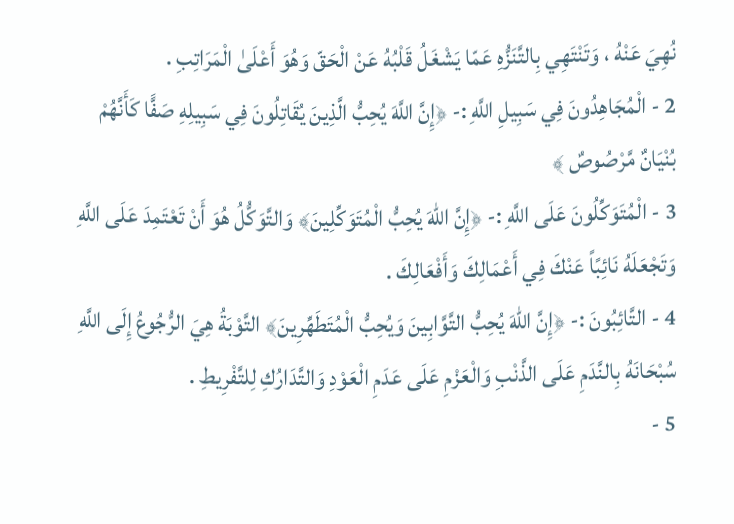نُهِيَ عَنْهُ ، وَتَنْتَهِي بِالتَّنَزُّهِ عَمّا يَشْغَلُ قَلْبُهُ عَنْ الْحَقّ وَهُوَ أَعْلَىٰ الْمَرَاتِبِ .
2 - الْمُجَاهِدُونَ فِي سَبِيلِ اللَّهِ :- ﴿إِنَّ اللَّهَ يُحِبُّ الَّذِينَ يُقَاتِلُونَ فِي سَبِيلِهِ صَفًّا كَأَنَّهُمْ بُنْيَانٌ مَّرْصُوصٌ ﴾
3 - الْمُتَوَكِّلُونَ عَلَى اللَّهِ :- ﴿إِنَّ اللّهَ يُحِبُّ الْمُتَوَكِّلِينَ﴾ وَالتَّوَكُّلُ هُوَ أَنْ تَعْتَمِدَ عَلَى اللَّهِ وَتَجْعَلَهُ نَائِبًاً عَنْكَ فِي أَعْمَالِكَ وَأَفْعَالِكَ .
4 - التَّائِبُونَ :- ﴿إِنَّ اللّهَ يُحِبُّ التَّوَّابِينَ وَيُحِبُّ الْمُتَطَهِّرِينَ﴾ التَّوْبَةُ هِيَ الرُّجُوعُ إِلَى اللَّهِ سُبْحَانَهُ بِالنَّدَمِ عَلَى الذَّنْبِ وَالْعَزْمِ عَلَى عَدَمِ الْعَوْدِ وَالتَّدَارُكِ لِلتَّفْرِيطِ .
5 -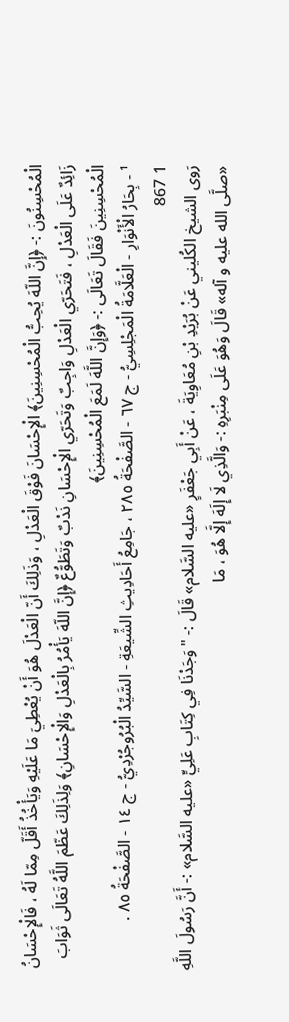الْمُحْسِنُونَ :- ﴿إِنَّ اللّهَ يُحِبُّ الْمُحْسِنِينَ﴾ الْإِحْسَانَ فَوْقَ الْعَدْلِ ، وَذَلِكَ أَنّ الْعَدْلَ هُوَ أَنْ يُعْطِيَ مَا عَلَيْهِ وَيَأْخُذُ أَقَلّ مِمّا لَهُ ، فَالْإِحْسَانُ زَائِدٌ عَلَى الْعَدْلِ ، فَتَحَرّي الْعَدْلِ وَاجِبٌ وَتَحَرّي الْإِحْسَانِ نَدْبٌ وَتَطَوُّعٌ ﴿إِنَّ اللّهَ يَأْمُرُ بِالْعَدْلِ وَالْإِحْسَانِ﴾ وَلِذَلِكَ عَظّمَ اللَّهُ تَعَالَى ثَوَابَ الْمُحْسِنِينَ فَقَالَ تَعَالَى :- ﴿وَإِنَّ اللَّهَ لَمَعَ الْمُحْسِنِينَ﴾
¹ - بِحَارُ الْأَنْوَارِ - الْعَلَّامَةُ الْمَجْلِسِيُّ - ج ٦٧ - الصَّفْحَةُ ٢٨٥ ، جَامِعُ أَحَادِيثِ الشِّيعَةِ - السَّيِّدُ الْبُرُوجُرْدِيُّ - ج ١٤ - الصَّفْحَةُ ٨٥ .
1 867
رَوى الشيخ الكُليني عَنْ بُرَيْدِ بْنِ مُعَاوِيَةَ ، عَنْ أَبِي جَعْفَرٍ «عليه السَّلام» قَالَ :- "وَجَدْنَا فِي كِتَابِ عَلِيٍّ «عليه السَّلام» :- أَنَّ رَسُولَ اللَّهِ «صلَّى الله عليه و آله» قَالَ وَهُوَ عَلَى مِنْبَرِهِ :- وَالَّذِي لَا إِلَهَ إِلَّا هُوَ ، مَا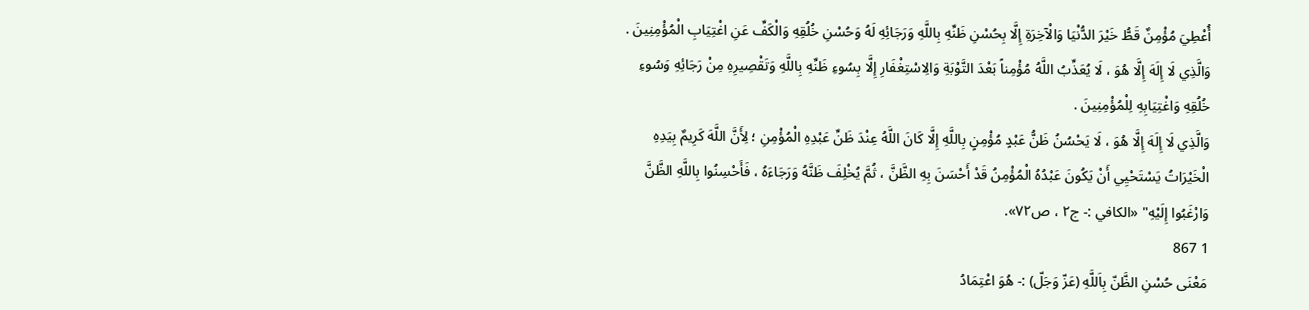أُعْطِيَ مُؤْمِنٌ قَطُّ خَيْرَ الدُّنْيَا وَالْآخِرَةِ إِلَّا بِحُسْنِ ظَنِّهِ بِاللَّهِ وَرَجَائِهِ لَهُ وَحُسْنِ خُلُقِهِ وَالْكَفِّ عَنِ اغْتِيَابِ الْمُؤْمِنِينَ .
وَالَّذِي لَا إِلَهَ إِلَّا هُوَ ، لَا يُعَذِّبُ اللَّهُ مُؤْمِناً بَعْدَ التَّوْبَةِ وَالِاسْتِغْفَارِ إِلَّا بِسُوءِ ظَنِّهِ بِاللَّهِ وَتَقْصِيرِهِ مِنْ رَجَائِهِ وَسُوءِ خُلُقِهِ وَاغْتِيَابِهِ لِلْمُؤْمِنِينَ .
وَالَّذِي لَا إِلَهَ إِلَّا هُوَ ، لَا يَحْسُنُ ظَنُّ عَبْدٍ مُؤْمِنٍ بِاللَّهِ إِلَّا كَانَ اللَّهُ عِنْدَ ظَنِّ عَبْدِهِ الْمُؤْمِنِ ؛ لِأَنَّ اللَّهَ كَرِيمٌ بِيَدِهِ الْخَيْرَاتُ يَسْتَحْيِي أَنْ يَكُونَ عَبْدُهُ الْمُؤْمِنُ قَدْ أَحْسَنَ بِهِ الظَّنَّ ، ثُمَّ يُخْلِفَ ظَنَّهُ وَرَجَاءَهُ ، فَأَحْسِنُوا بِاللَّهِ الظَّنَّ وَارْغَبُوا إِلَيْهِ" «الكافي :- ج٢ ، ص٧٢».
1 867
مَعْنَى حُسْنِ الظَّنّ بِاَللَّهِ (عَزّ وَجَلّ) :- هُوَ اعْتِمَادُ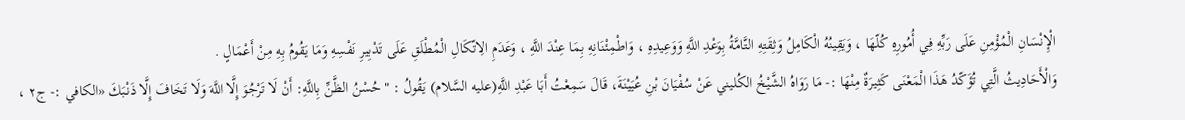الْإِنْسَانِ الْمُؤْمِنِ عَلَى رَبِّهِ فِي أُمُورِهِ كُلّهَا ، وَيَقِينُهُ الْكَامِلُ وَثِقَتِهِ التَّامَّةُ بِوَعْدِ اللَّهِ وَوَعِيدِهِ ، وَاطْمِئْنَانِهِ بِمَا عِنْدَ اللَّهِ ، وَعَدَمِ الِاتّكَالِ الْمُطْلَقِ عَلَى تَدْبِيرِ نَفْسِهِ وَمَا يَقُومُ بِهِ مِنْ أَعْمَالٍ .
وَالْأَحَادِيثُ الَّتِي تُؤَكّدُ هَذَا الْمَعْنَى كَثِيرَةٌ مِنْهَا :- مَا رَوَاهُ الشَّيْخُ الكُليني عَنْ سُفْيَانَ بْنِ عُيَيْنَةَ، قَالَ سَمِعْتُ أَبَا عَبْدِ اللَّهِ(عليه السَّلام) يَقُولُ : " حُسْنُ الظَّنِّ بِاللَّهِ: أَنْ لَا تَرْجُوَ إِلَّا اللَّهَ وَلَا تَخَافَ إِلَّا ذَنْبَكَ «الكافي :- ج٢ ،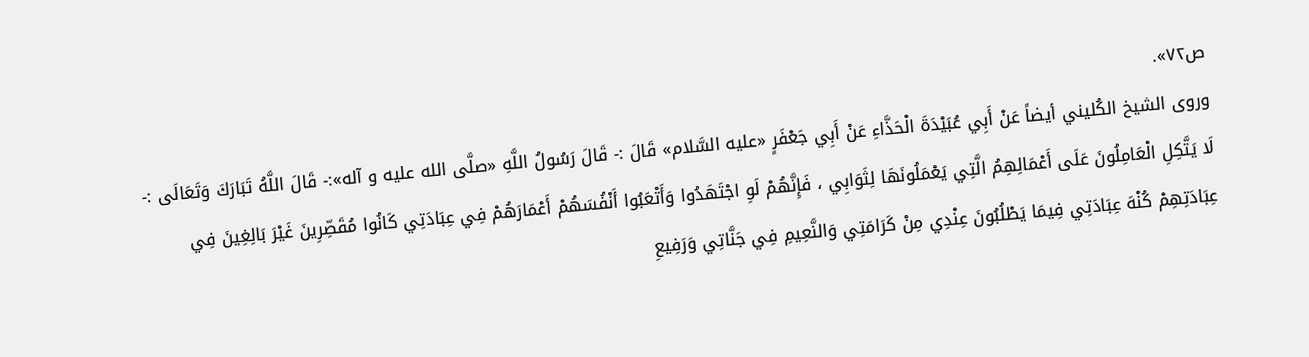ص٧٢».
وروى الشيخ الكُليني أيضاً عَنْ أَبِي عُبَيْدَةَ الْحَذَّاءِ عَنْ أَبِي جَعْفَرٍ «عليه السَّلام» قَالَ :- قَالَ رَسُولُ اللَّهِ «صلَّى الله عليه و آله»:- قَالَ اللَّهُ تَبَارَكَ وَتَعَالَى :- لَا يَتَّكِلِ الْعَامِلُونَ عَلَى أَعْمَالِهِمُ الَّتِي يَعْمَلُونَهَا لِثَوَابِي ، فَإِنَّهُمْ لَوِ اجْتَهَدُوا وَأَتْعَبُوا أَنْفُسَهُمْ أَعْمَارَهُمْ فِي عِبَادَتِي كَانُوا مُقَصِّرِينَ غَيْرَ بَالِغِينَ فِي عِبَادَتِهِمْ كُنْهَ عِبَادَتِي فِيمَا يَطْلُبُونَ عِنْدِي مِنْ كَرَامَتِي وَالنَّعِيمِ فِي جَنَّاتِي وَرَفِيعِ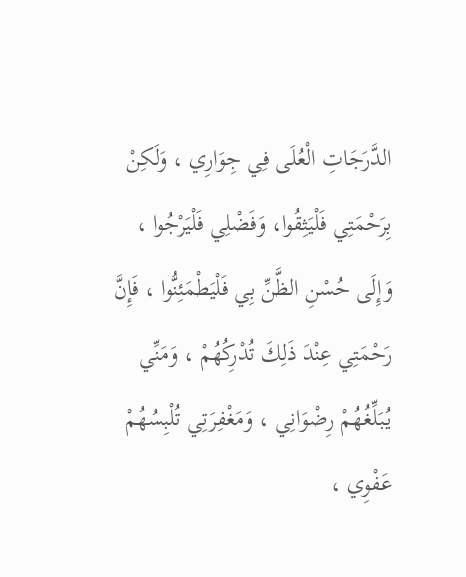الدَّرَجَاتِ الْعُلَى فِي جِوَارِي ، وَلَكِنْ بِرَحْمَتِي فَلْيَثِقُوا، وَفَضْلِي فَلْيَرْجُوا ، وَإِلَى حُسْنِ الظَّنِّ بِي فَلْيَطْمَئِنُّوا ، فَإِنَّ رَحْمَتِي عِنْدَ ذَلِكَ تُدْرِكُهُمْ ، وَمَنِّي يُبَلِّغُهُمْ رِضْوَانِي ، وَمَغْفِرَتِي تُلْبِسُهُمْ عَفْوِي ،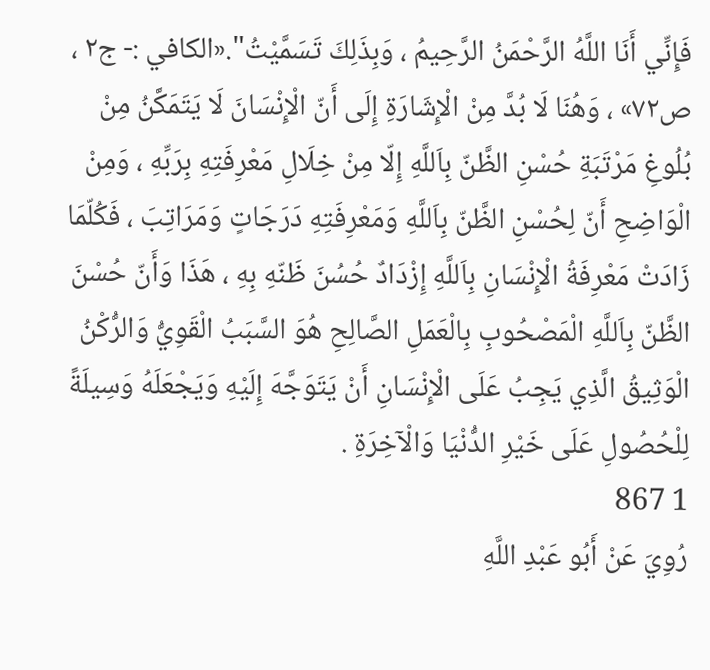فَإِنِّي أَنَا اللَّهُ الرَّحْمَنُ الرَّحِيمُ ، وَبِذَلِكَ تَسَمَّيْتُ".«الكافي :- ج٢ ، ص٧٢» ، وَهُنَا لَا بُدَّ مِنْ الْإِشَارَةِ إِلَى أَنّ الْإِنْسَانَ لَا يَتَمَكَّنُ مِنْ بُلُوغِ مَرْتَبَةِ حُسْنِ الظَّنّ بِاَللَّهِ إِلّا مِنْ خِلَالِ مَعْرِفَتِهِ بِرَبِّهِ ، وَمِنْ الْوَاضِحِ أَنّ لِحُسْنِ الظَّنّ بِاَللَّهِ وَمَعْرِفَتِهِ دَرَجَاتٍ وَمَرَاتِبَ ، فَكُلّمَا زَادَتْ مَعْرِفَةُ الْإِنْسَانِ بِاَللَّهِ إِزْدَادٌ حُسُنَ ظَنّهِ بِهِ ، هَذَا وَأَنّ حُسْنَ الظَّنّ بِاَللَّهِ الْمَصْحُوبِ بِالْعَمَلِ الصَّالِحِ هُوَ السَّبَبُ الْقَوِيُّ وَالرُّكْنُ الْوَثِيقُ الَّذِي يَجِبُ عَلَى الْإِنْسَانِ أَنْ يَتَوَجَّهَ إِلَيْهِ وَيَجْعَلَهُ وَسِيلَةً لِلْحُصُولِ عَلَى خَيْرِ الدُّنْيَا وَالْآخِرَةِ .
1 867
رُوِيَ عَنْ أَبُو عَبْدِ اللَّهِ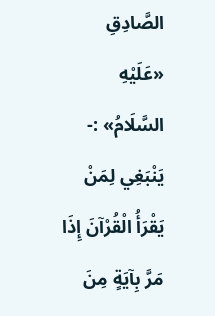الصَّادِقِ «عَلَيْهِ السَّلَامُ» :- يَنْبَغِي لِمَنْ يَقْرَأُ الْقُرْآنَ إِذَا مَرَّ بِآيَةٍ مِنَ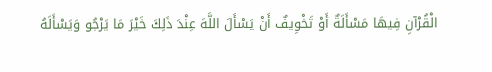الْقُرْآنِ فِيهَا مَسْأَلَةٌ أَوْ تَخْوِيفٌ أَنْ يَسْأَلَ اللَّهَ عِنْدَ ذَلِكَ خَيْرَ مَا يَرْجُو وَيَسْأَلَهُ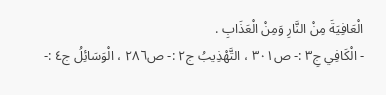الْعَافِيَةَ مِنْ النَّارِ وَمِنْ الْعَذَابِ .
- الْكَافِي جِ٣ :- ص٣٠١ ، التَّهْذِيبُ ج٢ :- ص٢٨٦ ، الْوَسَائِلُ ج٤ :-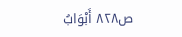ص٨٢٨ أَبْوَابُ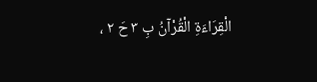الْقِرَاءَةِ الْقُرْآنُ بِ ٣ حَ ٢ ،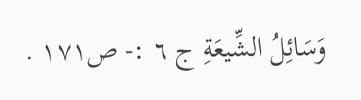وَسَائِلُ الشِّيعَةِ ج ٦ :- ص١٧١ .